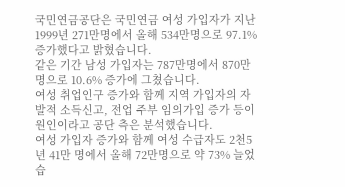국민연금공단은 국민연금 여성 가입자가 지난 1999년 271만명에서 올해 534만명으로 97.1% 증가했다고 밝혔습니다.
같은 기간 남성 가입자는 787만명에서 870만명으로 10.6% 증가에 그쳤습니다.
여성 취업인구 증가와 함께 지역 가입자의 자발적 소득신고, 전업 주부 임의가입 증가 등이 원인이라고 공단 측은 분석했습니다.
여성 가입자 증가와 함께 여성 수급자도 2천5년 41만 명에서 올해 72만명으로 약 73% 늘었습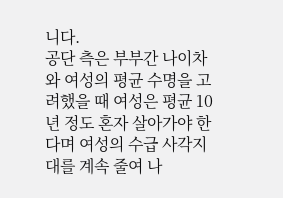니다.
공단 측은 부부간 나이차와 여성의 평균 수명을 고려했을 때 여성은 평균 10년 정도 혼자 살아가야 한다며 여성의 수급 사각지대를 계속 줄여 나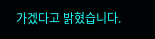가겠다고 밝혔습니다.